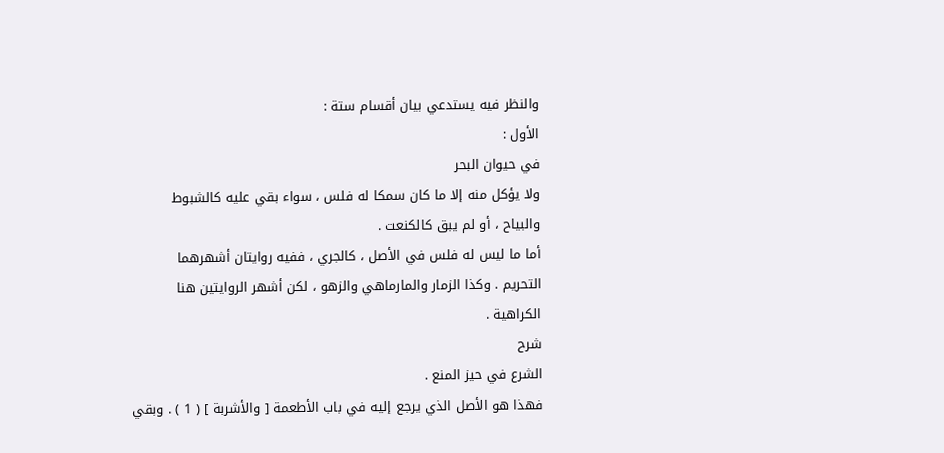والنظر فيه يستدعي بيان أقسام ستة :
الأول :
في حيوان البحر
ولا يؤكل منه إلا ما كان سمكا له فلس ، سواء بقي عليه كالشبوط
والبياح ، أو لم يبق كالكنعت .
أما ما ليس له فلس في الأصل ، كالجري ، ففيه روايتان أشهرهما
التحريم . وكذا الزمار والمارماهي والزهو ، لكن أشهر الروايتين هنا
الكراهية .
شرح
الشرع في حيز المنع .
فهذا هو الأصل الذي يرجع إليه في باب الأطعمة [ والأشربة ] ( 1 ) . وبقي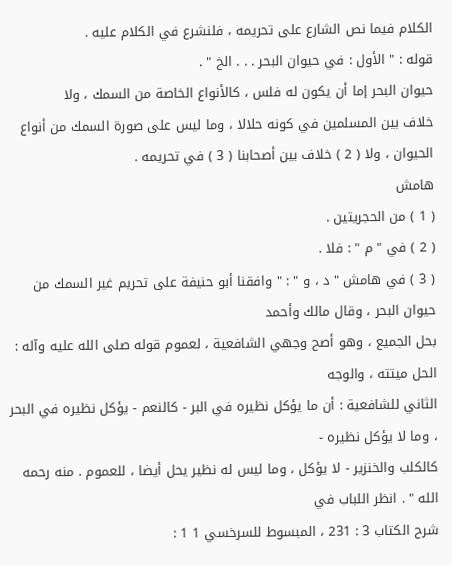الكلام فيما نص الشارع على تحريمه ، فلنشرع في الكلام عليه .
قوله : " الأول : في حيوان البحر . . . الخ " .
حيوان البحر إما أن يكون له فلس ، كالأنواع الخاصة من السمك ، ولا
خلاف بين المسلمين في كونه حلالا ، وما ليس على صورة السمك من أنواع
الحيوان ، ولا ( 2 ) خلاف بين أصحابنا ( 3 ) في تحريمه .
هامش
( 1 ) من الحجريتين .
( 2 ) في " م " : فلا .
( 3 ) في هامش " د ، و " : " وافقنا أبو حنيفة على تحريم غير السمك من حيوان البحر ، وقال مالك وأحمد
بحل الجميع ، وهو أصح وجهي الشافعية ، لعموم قوله صلى الله عليه وآله : الحل ميتته ، والوجه
الثاني للشافعية : أن ما يؤكل نظيره في البر - كالنعم - يؤكل نظيره في البحر ، وما لا يؤكل نظيره -
كالكلب والخنزير - لا يؤكل ، وما ليس له نظير يحل أيضا ، للعموم . منه رحمه الله " . انظر اللباب في
شرح الكتاب 3 : 231 ، المبسوط للسرخسي 1 1 :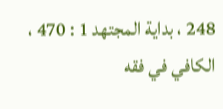248 ، بداية المجتهد 1 : 470 ، الكافي في فقه